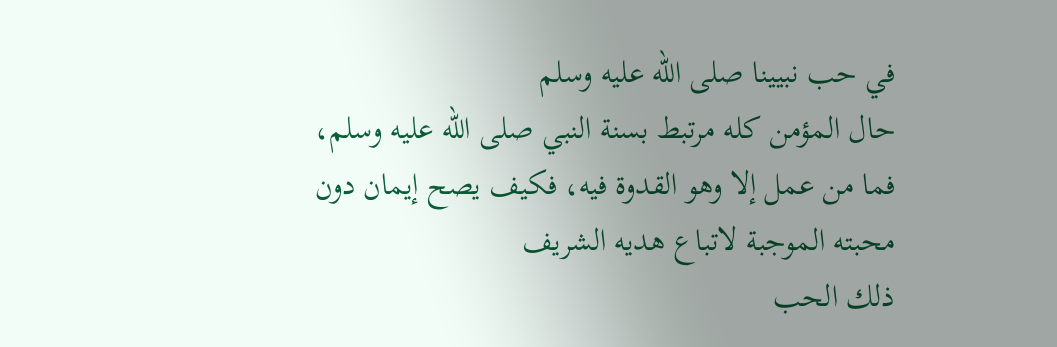في حب نبيينا صلى الله عليه وسلم
حال المؤمن كله مرتبط بسنة النبي صلى الله عليه وسلم، فما من عمل إلا وهو القدوة فيه، فكيف يصح إيمان دون محبته الموجبة لاتباع هديه الشريف
ذلك الحب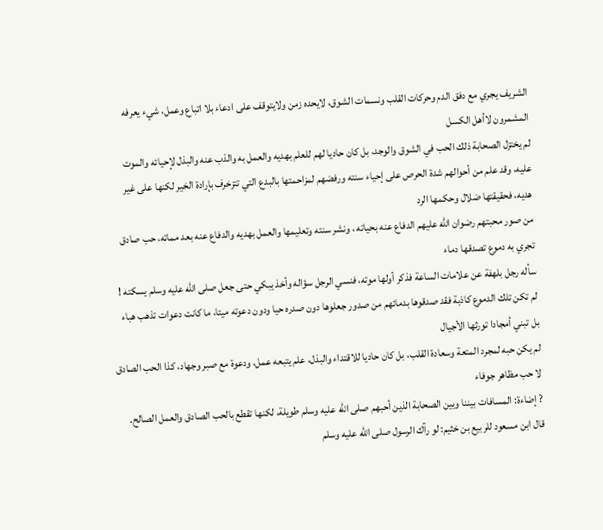الشريف يجري مع دفق الدم وحركات القلب ونسمات الشوق، لايحده زمن ولايتوقف على ادعاء بلا اتباع وعمل، شيء يعرفه المشمرون لاأهل الكسل
لم يختزل الصحابة ذلك الحب في الشوق والوجد، بل كان حاديا لهم للعلم بهديه والعمل به والذب عنه والبذل لإحيائه والموت عليه، وقد علم من أحوالهم شدة الحرص على إحياء سنته ورفضهم لمزاحمتها بالبدع التي تتزخرف بإرادة الخير لكنها على غير هديه، فحقيقتها ضلال وحكمها الرد
من صور محبتهم رضوان الله عليهم الدفاع عنه بحياته ، ونشر سنته وتعليمها والعمل بهديه والدفاع عنه بعد مماته، حب صادق تجري به دموع تصدقها دماء
سأله رجل بلهفة عن علامات الساعة فذكر أولها موته، فنسي الرجل سؤاله وأخذ يبكي حتى جعل صلى الله عليه وسلم يسكته !
لم تكن تلك الدموع كاذبة فقد صدقوها بدمائهم من صدور جعلوها دون صدره حيا ودون دعوته ميتا، ما كانت دعوات تذهب هباء بل تبني أمجادا تورثها الأجيال
لم يكن حبه لمجرد المتعة وسعادة القلب، بل كان حاديا للاقتداء والبذل، علم يتبعه عمل، ودعوة مع صبر وجهاد، كذا الحب الصادق لا حب مظاهر جوفاء
? إضاءة: المسافات بيننا وبين الصحابة الذين أحبهم صلى الله عليه وسلم طويلة، لكنها تقطع بالحب الصادق والعمل الصالح. قال ابن مسعود للربيع بن خثيم: لو رآك الرسول صلى الله عليه وسلم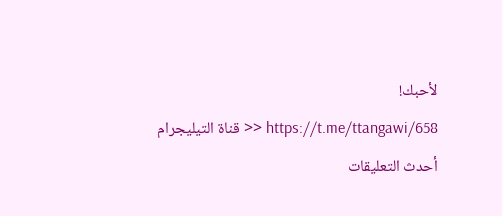لأحبك!
https://t.me/ttangawi/658 << قناة التيليجرام
أحدث التعليقات